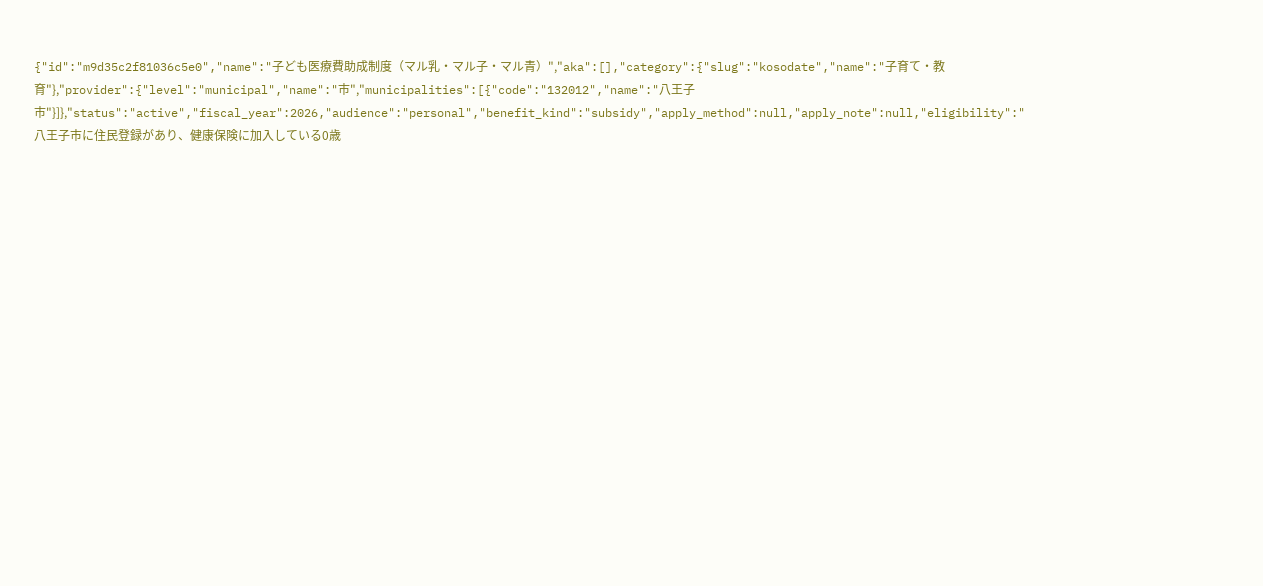{"id":"m9d35c2f81036c5e0","name":"子ども医療費助成制度（マル乳・マル子・マル青）","aka":[],"category":{"slug":"kosodate","name":"子育て・教育"},"provider":{"level":"municipal","name":"市","municipalities":[{"code":"132012","name":"八王子市"}]},"status":"active","fiscal_year":2026,"audience":"personal","benefit_kind":"subsidy","apply_method":null,"apply_note":null,"eligibility":"八王子市に住民登録があり、健康保険に加入している0歳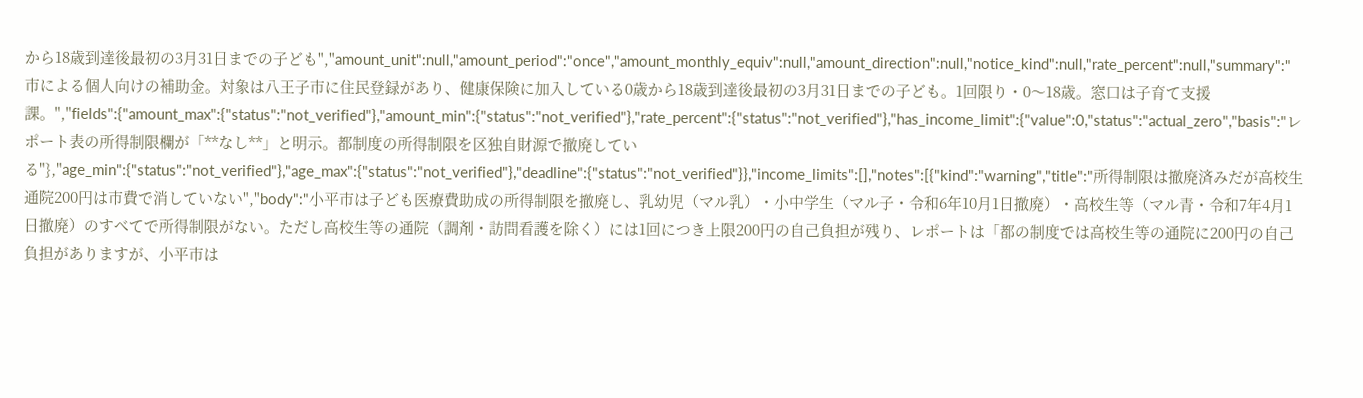から18歳到達後最初の3月31日までの子ども","amount_unit":null,"amount_period":"once","amount_monthly_equiv":null,"amount_direction":null,"notice_kind":null,"rate_percent":null,"summary":"市による個人向けの補助金。対象は八王子市に住民登録があり、健康保険に加入している0歳から18歳到達後最初の3月31日までの子ども。1回限り・0〜18歳。窓口は子育て支援課。","fields":{"amount_max":{"status":"not_verified"},"amount_min":{"status":"not_verified"},"rate_percent":{"status":"not_verified"},"has_income_limit":{"value":0,"status":"actual_zero","basis":"レポート表の所得制限欄が「**なし**」と明示。都制度の所得制限を区独自財源で撤廃している"},"age_min":{"status":"not_verified"},"age_max":{"status":"not_verified"},"deadline":{"status":"not_verified"}},"income_limits":[],"notes":[{"kind":"warning","title":"所得制限は撤廃済みだが高校生通院200円は市費で消していない","body":"小平市は子ども医療費助成の所得制限を撤廃し、乳幼児（マル乳）・小中学生（マル子・令和6年10月1日撤廃）・高校生等（マル青・令和7年4月1日撤廃）のすべてで所得制限がない。ただし高校生等の通院（調剤・訪問看護を除く）には1回につき上限200円の自己負担が残り、レポートは「都の制度では高校生等の通院に200円の自己負担がありますが、小平市は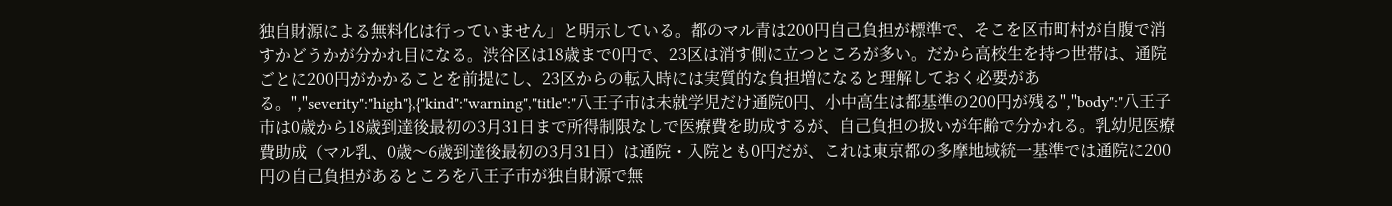独自財源による無料化は行っていません」と明示している。都のマル青は200円自己負担が標準で、そこを区市町村が自腹で消すかどうかが分かれ目になる。渋谷区は18歳まで0円で、23区は消す側に立つところが多い。だから高校生を持つ世帯は、通院ごとに200円がかかることを前提にし、23区からの転入時には実質的な負担増になると理解しておく必要がある。","severity":"high"},{"kind":"warning","title":"八王子市は未就学児だけ通院0円、小中高生は都基準の200円が残る","body":"八王子市は0歳から18歳到達後最初の3月31日まで所得制限なしで医療費を助成するが、自己負担の扱いが年齢で分かれる。乳幼児医療費助成（マル乳、0歳〜6歳到達後最初の3月31日）は通院・入院とも0円だが、これは東京都の多摩地域統一基準では通院に200円の自己負担があるところを八王子市が独自財源で無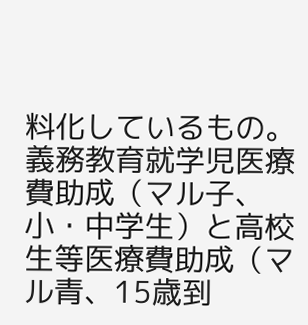料化しているもの。義務教育就学児医療費助成（マル子、小・中学生）と高校生等医療費助成（マル青、15歳到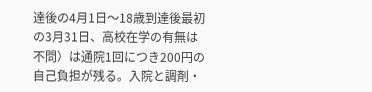達後の4月1日〜18歳到達後最初の3月31日、高校在学の有無は不問）は通院1回につき200円の自己負担が残る。入院と調剤・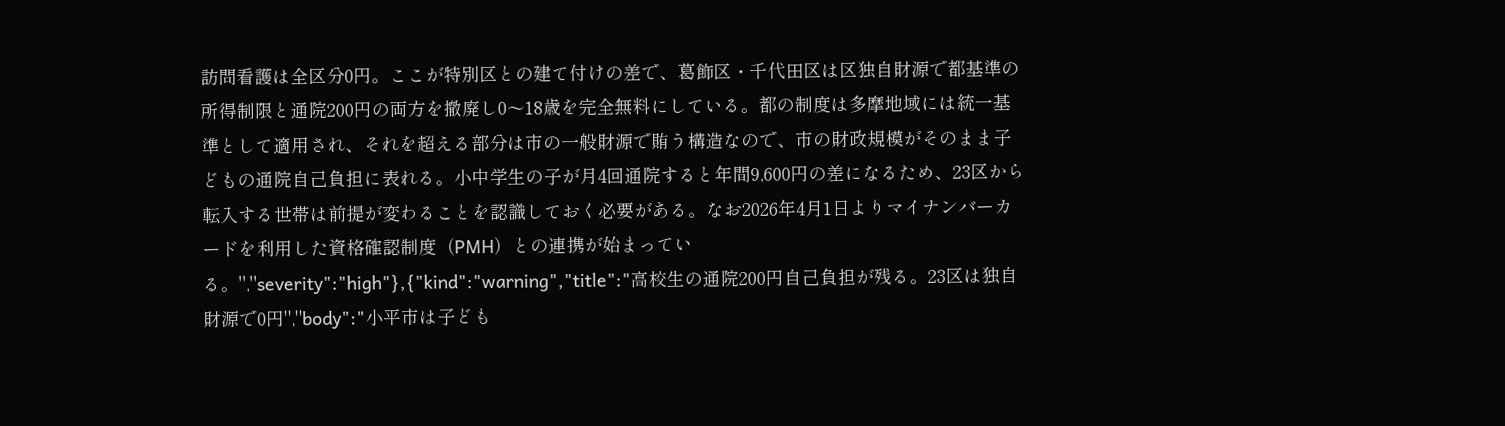訪問看護は全区分0円。ここが特別区との建て付けの差で、葛飾区・千代田区は区独自財源で都基準の所得制限と通院200円の両方を撤廃し0〜18歳を完全無料にしている。都の制度は多摩地域には統一基準として適用され、それを超える部分は市の一般財源で賄う構造なので、市の財政規模がそのまま子どもの通院自己負担に表れる。小中学生の子が月4回通院すると年間9,600円の差になるため、23区から転入する世帯は前提が変わることを認識しておく必要がある。なお2026年4月1日よりマイナンバーカードを利用した資格確認制度（PMH）との連携が始まっている。","severity":"high"},{"kind":"warning","title":"高校生の通院200円自己負担が残る。23区は独自財源で0円","body":"小平市は子ども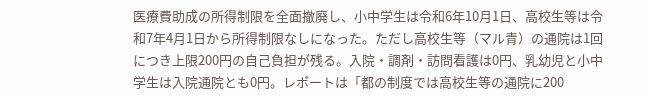医療費助成の所得制限を全面撤廃し、小中学生は令和6年10月1日、高校生等は令和7年4月1日から所得制限なしになった。ただし高校生等（マル青）の通院は1回につき上限200円の自己負担が残る。入院・調剤・訪問看護は0円、乳幼児と小中学生は入院通院とも0円。レポートは「都の制度では高校生等の通院に200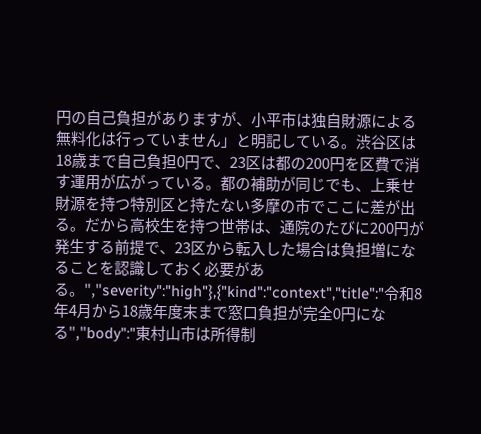円の自己負担がありますが、小平市は独自財源による無料化は行っていません」と明記している。渋谷区は18歳まで自己負担0円で、23区は都の200円を区費で消す運用が広がっている。都の補助が同じでも、上乗せ財源を持つ特別区と持たない多摩の市でここに差が出る。だから高校生を持つ世帯は、通院のたびに200円が発生する前提で、23区から転入した場合は負担増になることを認識しておく必要がある。","severity":"high"},{"kind":"context","title":"令和8年4月から18歳年度末まで窓口負担が完全0円になる","body":"東村山市は所得制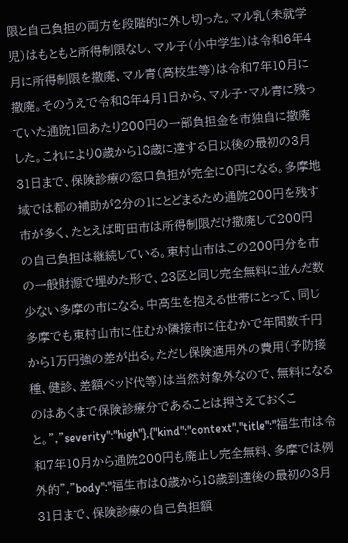限と自己負担の両方を段階的に外し切った。マル乳（未就学児）はもともと所得制限なし、マル子（小中学生）は令和6年4月に所得制限を撤廃、マル青（高校生等）は令和7年10月に撤廃。そのうえで令和8年4月1日から、マル子・マル青に残っていた通院1回あたり200円の一部負担金を市独自に撤廃した。これにより0歳から18歳に達する日以後の最初の3月31日まで、保険診療の窓口負担が完全に0円になる。多摩地域では都の補助が2分の1にとどまるため通院200円を残す市が多く、たとえば町田市は所得制限だけ撤廃して200円の自己負担は継続している。東村山市はこの200円分を市の一般財源で埋めた形で、23区と同じ完全無料に並んだ数少ない多摩の市になる。中高生を抱える世帯にとって、同じ多摩でも東村山市に住むか隣接市に住むかで年間数千円から1万円強の差が出る。ただし保険適用外の費用（予防接種、健診、差額ベッド代等）は当然対象外なので、無料になるのはあくまで保険診療分であることは押さえておくこと。","severity":"high"},{"kind":"context","title":"福生市は令和7年10月から通院200円も廃止し完全無料、多摩では例外的","body":"福生市は0歳から18歳到達後の最初の3月31日まで、保険診療の自己負担額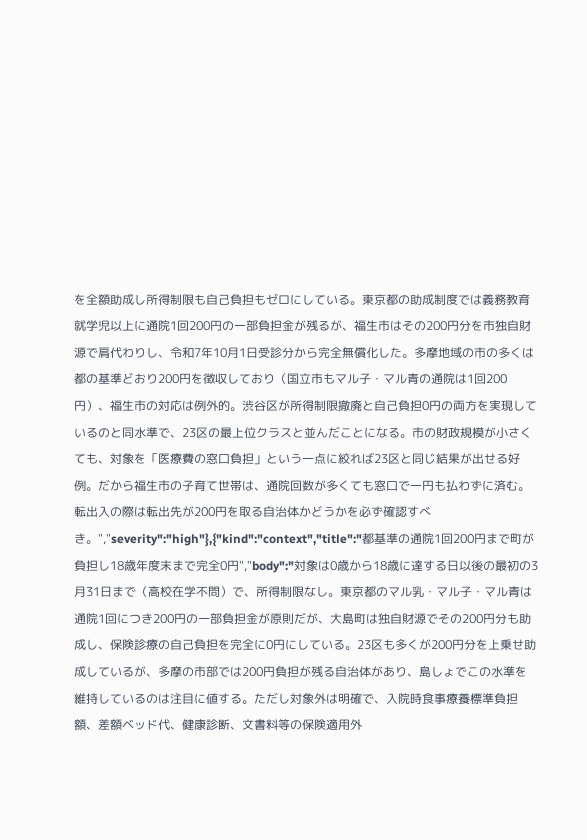を全額助成し所得制限も自己負担もゼロにしている。東京都の助成制度では義務教育就学児以上に通院1回200円の一部負担金が残るが、福生市はその200円分を市独自財源で肩代わりし、令和7年10月1日受診分から完全無償化した。多摩地域の市の多くは都の基準どおり200円を徴収しており（国立市もマル子・マル青の通院は1回200円）、福生市の対応は例外的。渋谷区が所得制限撤廃と自己負担0円の両方を実現しているのと同水準で、23区の最上位クラスと並んだことになる。市の財政規模が小さくても、対象を「医療費の窓口負担」という一点に絞れば23区と同じ結果が出せる好例。だから福生市の子育て世帯は、通院回数が多くても窓口で一円も払わずに済む。転出入の際は転出先が200円を取る自治体かどうかを必ず確認すべき。","severity":"high"},{"kind":"context","title":"都基準の通院1回200円まで町が負担し18歳年度末まで完全0円","body":"対象は0歳から18歳に達する日以後の最初の3月31日まで（高校在学不問）で、所得制限なし。東京都のマル乳・マル子・マル青は通院1回につき200円の一部負担金が原則だが、大島町は独自財源でその200円分も助成し、保険診療の自己負担を完全に0円にしている。23区も多くが200円分を上乗せ助成しているが、多摩の市部では200円負担が残る自治体があり、島しょでこの水準を維持しているのは注目に値する。ただし対象外は明確で、入院時食事療養標準負担額、差額ベッド代、健康診断、文書料等の保険適用外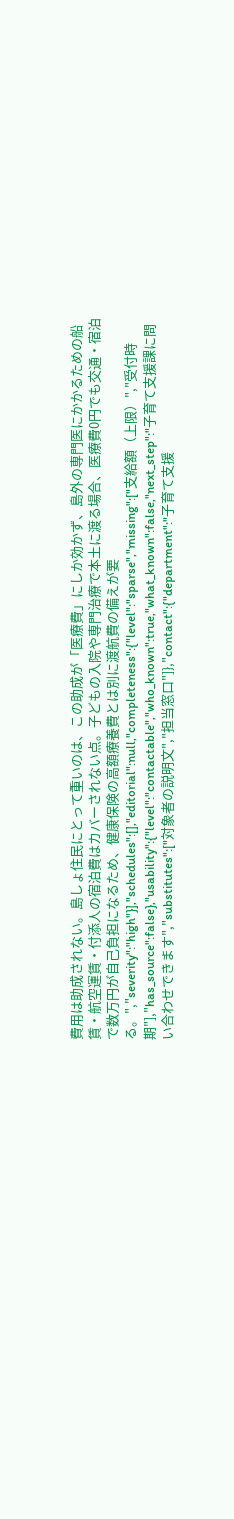費用は助成されない。島しょ住民にとって重いのは、この助成が「医療費」にしか効かず、島外の専門医にかかるための船賃・航空運賃・付添人の宿泊費はカバーされない点。子どもの入院や専門治療で本土に渡る場合、医療費0円でも交通・宿泊で数万円が自己負担になるため、健康保険の高額療養費とは別に渡航費の備えが要る。","severity":"high"}],"schedules":[],"editorial":null,"completeness":{"level":"sparse","missing":["支給額（上限）","受付時期"],"has_source":false},"usability":{"level":"contactable","who_known":true,"what_known":false,"next_step":"子育て支援課に問い合わせできます","substitutes":["対象者の説明文","担当窓口"]},"contact":{"department":"子育て支援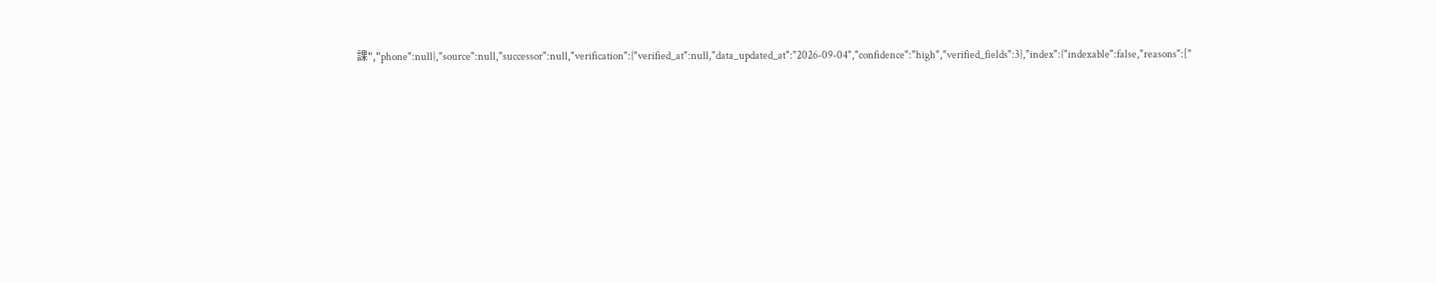課","phone":null},"source":null,"successor":null,"verification":{"verified_at":null,"data_updated_at":"2026-09-04","confidence":"high","verified_fields":3},"index":{"indexable":false,"reasons":["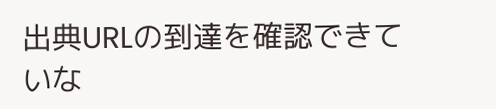出典URLの到達を確認できていな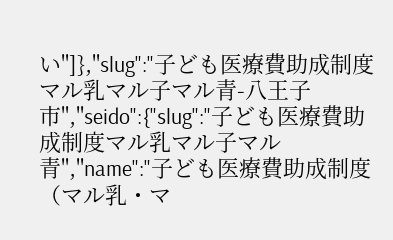い"]},"slug":"子ども医療費助成制度マル乳マル子マル青-八王子市","seido":{"slug":"子ども医療費助成制度マル乳マル子マル青","name":"子ども医療費助成制度（マル乳・マ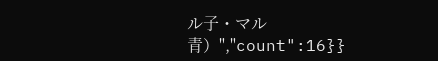ル子・マル青）","count":16}}